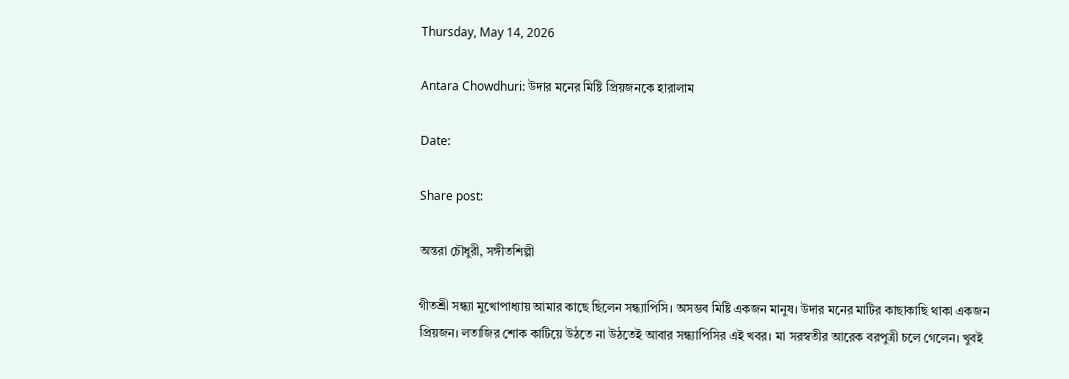Thursday, May 14, 2026

Antara Chowdhuri: উদার মনের মিষ্টি প্রিয়জনকে হারালাম

Date:

Share post:

অন্তরা চৌধুরী, সঙ্গীতশিল্পী

গীতশ্রী সন্ধ্যা মুখোপাধ্যায় আমার কাছে ছিলেন সন্ধ্যাপিসি। অসম্ভব মিষ্টি একজন মানুষ। উদার মনের মাটির কাছাকাছি থাকা একজন প্রিয়জন। লতাজির শোক কাটিয়ে উঠতে না উঠতেই আবার সন্ধ্যাপিসির এই খবর। মা সরস্বতীর আরেক বরপুত্রী চলে গেলেন। খুবই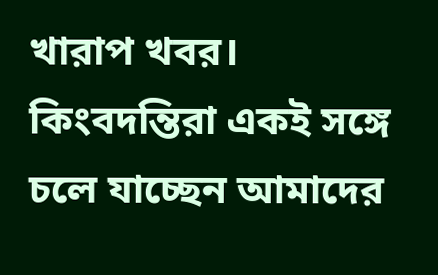খারাপ খবর। কিংবদন্তিরা একই সঙ্গে চলে যাচ্ছেন আমাদের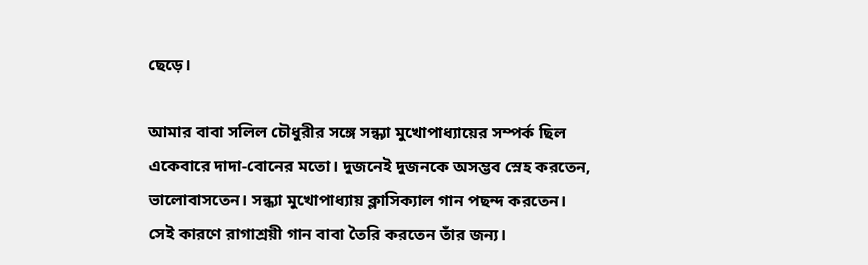ছেড়ে।

আমার বাবা সলিল চৌধুরীর সঙ্গে সন্ধ্যা মুখোপাধ্যায়ের সম্পর্ক ছিল একেবারে দাদা-বোনের মতো। দুজনেই দুজনকে অসম্ভব স্নেহ করতেন, ভালোবাসতেন। সন্ধ্যা মুখোপাধ্যায় ক্লাসিক্যাল গান পছন্দ করতেন। সেই কারণে রাগাশ্রয়ী গান বাবা তৈরি করতেন তাঁর জন্য।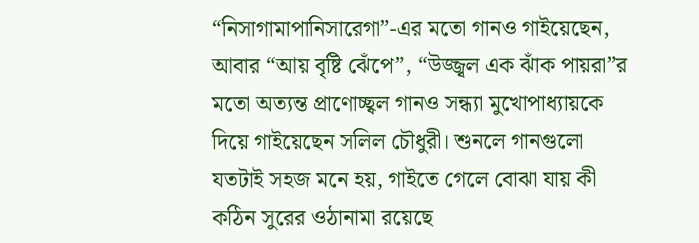“নিসাগামাপানিসারেগা”-এর মতো গানও গাইয়েছেন, আবার “আয় বৃষ্টি ঝেঁপে”, “উজ্জ্বল এক ঝাঁক পায়রা”র মতো অত্যন্ত প্রাণোচ্ছ্বল গানও সন্ধ্যা মুখোপাধ্যায়কে দিয়ে গাইয়েছেন সলিল চৌধুরী। শুনলে গানগুলো যতটাই সহজ মনে হয়, গাইতে গেলে বোঝা যায় কী কঠিন সুরের ওঠানামা রয়েছে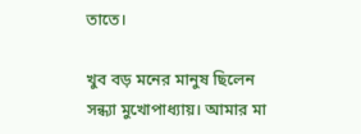তাতে।

খুব বড় মনের মানুষ ছিলেন সন্ধ্যা মুখোপাধ্যায়। আমার মা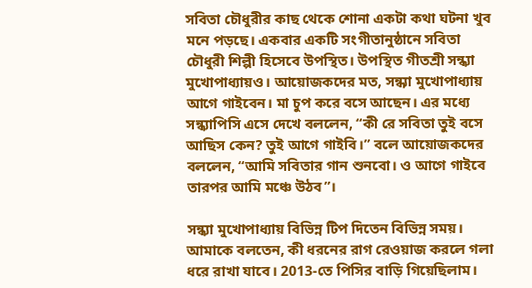সবিতা চৌধুরীর কাছ থেকে শোনা একটা কথা ঘটনা খুব মনে পড়ছে। একবার একটি সংগীতানুষ্ঠানে সবিতা চৌধুরী শিল্পী হিসেবে উপস্থিত। উপস্থিত গীতশ্রী সন্ধ্যা মুখোপাধ্যায়ও। আয়োজকদের মত, সন্ধ্যা মুখোপাধ্যায় আগে গাইবেন। মা চুপ করে বসে আছেন। এর মধ্যে সন্ধ্যাপিসি এসে দেখে বললেন, “কী রে সবিতা তুই বসে আছিস কেন? তুই আগে গাইবি।” বলে আয়োজকদের বললেন, “আমি সবিতার গান শুনবো। ও আগে গাইবে তারপর আমি মঞ্চে উঠব”।

সন্ধ্যা মুখোপাধ্যায় বিভিন্ন টিপ দিতেন বিভিন্ন সময়। আমাকে বলতেন, কী ধরনের রাগ রেওয়াজ করলে গলা ধরে রাখা যাবে। 2013-তে পিসির বাড়ি গিয়েছিলাম।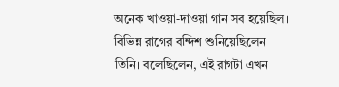অনেক খাওয়া-দাওয়া গান সব হয়েছিল। বিভিন্ন রাগের বন্দিশ শুনিয়েছিলেন তিনি। বলেছিলেন, এই রাগটা এখন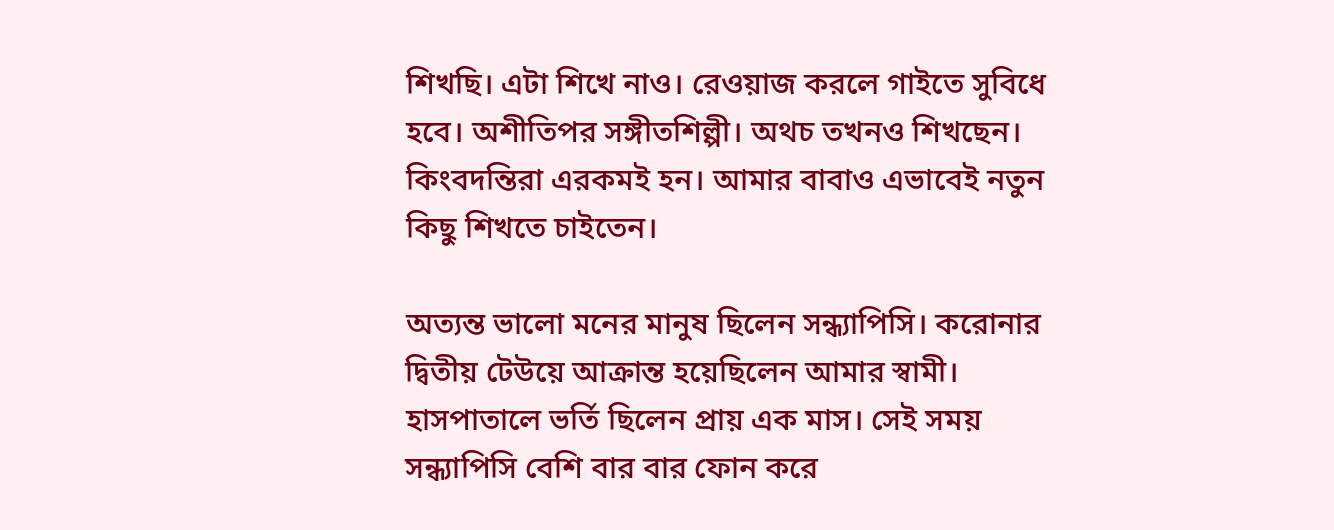শিখছি। এটা শিখে নাও। রেওয়াজ করলে গাইতে সুবিধে হবে। অশীতিপর সঙ্গীতশিল্পী। অথচ তখনও শিখছেন। কিংবদন্তিরা এরকমই হন। আমার বাবাও এভাবেই নতুন কিছু শিখতে চাইতেন।

অত্যন্ত ভালো মনের মানুষ ছিলেন সন্ধ্যাপিসি। করোনার দ্বিতীয় টেউয়ে আক্রান্ত হয়েছিলেন আমার স্বামী। হাসপাতালে ভর্তি ছিলেন প্রায় এক মাস। সেই সময় সন্ধ্যাপিসি বেশি বার বার ফোন করে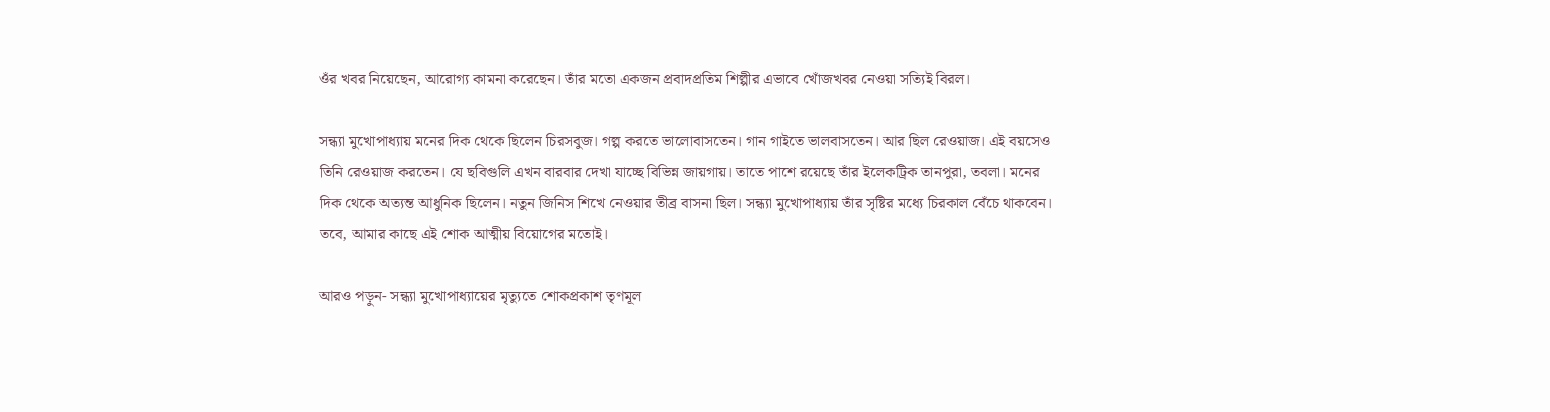ওঁর খবর নিয়েছেন, আরোগ্য কামনা করেছেন। তাঁর মতো একজন প্রবাদপ্রতিম শিল্পীর এভাবে খোঁজখবর নেওয়া সত্যিই বিরল।

সন্ধ্যা মুখোপাধ্যায় মনের দিক থেকে ছিলেন চিরসবুজ। গল্প করতে ভালোবাসতেন। গান গাইতে ভালবাসতেন। আর ছিল রেওয়াজ। এই বয়সেও তিনি রেওয়াজ করতেন। যে ছবিগুলি এখন বারবার দেখা যাচ্ছে বিভিন্ন জায়গায়। তাতে পাশে রয়েছে তাঁর ইলেকট্রিক তানপুরা, তবলা। মনের দিক থেকে অত্যন্ত আধুনিক ছিলেন। নতুন জিনিস শিখে নেওয়ার তীব্র বাসনা ছিল। সন্ধ্যা মুখোপাধ্যায় তাঁর সৃষ্টির মধ্যে চিরকাল বেঁচে থাকবেন। তবে, আমার কাছে এই শোক আত্মীয় বিয়োগের মতোই।

আরও পড়ুন- সন্ধ্যা মুখোপাধ্যায়ের মৃত্যুতে শোকপ্রকাশ তৃণমূল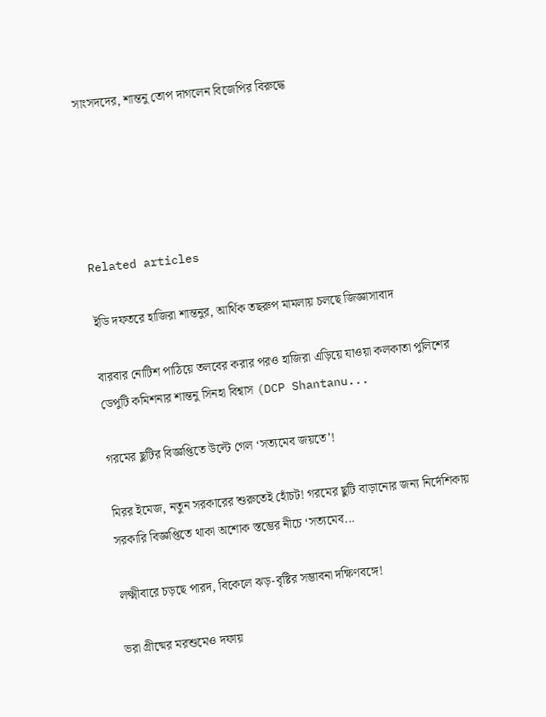সাংসদদের, শান্তনু তোপ দাগলেন বিজেপির বিরুদ্ধে





Related articles

ইডি দফতরে হাজিরা শান্তনুর, আর্থিক তছরুপ মামলায় চলছে জিজ্ঞাসাবাদ

বারবার নোটিশ পাঠিয়ে তলবের করার পরও হাজিরা এড়িয়ে যাওয়া কলকাতা পুলিশের ডেপুটি কমিশনার শান্তনু সিনহা বিশ্বাস (DCP Shantanu...

গরমের ছুটির বিজ্ঞপ্তিতে উল্টে গেল ‘সত্যমেব জয়তে’!

মিরর ইমেজ, নতুন সরকারের শুরুতেই হোঁচট! গরমের ছুটি বাড়ানোর জন্য নির্দেশিকায় সরকারি বিজ্ঞপ্তিতে থাকা অশোক স্তম্ভের নীচে ‘সত্যমেব...

লক্ষ্মীবারে চড়ছে পারদ, বিকেলে ঝড়-বৃষ্টির সম্ভাবনা দক্ষিণবঙ্গে!

ভরা গ্রীষ্মের মরশুমেও দফায়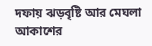দফায় ঝড়বৃষ্টি আর মেঘলা আকাশের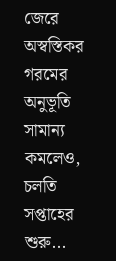জেরে অস্বস্তিকর গরমের অনুভূতি সামান্য কমলেও, চলতি সপ্তাহের শুরু...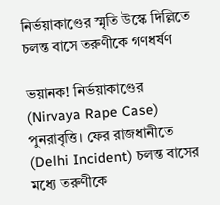নির্ভয়াকাণ্ডের স্মৃতি উস্কে দিল্লিতে চলন্ত বাসে তরুণীকে গণধর্ষণ

ভয়ানক! নির্ভয়াকাণ্ডের (Nirvaya Rape Case) পুনরাবৃত্তি। ফের রাজধানীতে (Delhi Incident) চলন্ত বাসের মধ্যে তরুণীকে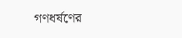গণধর্ষণের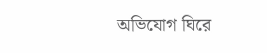অভিযোগ ঘিরে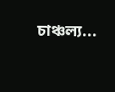চাঞ্চল্য...